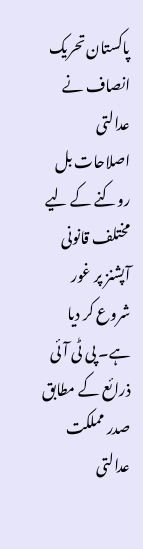پاکستان تحریک انصاف نے عدالتی اصلاحات بل روکنے کے لیے مختلف قانونی آپشنز پر غور شروع کر دیا ہے۔ پی ٹی آئی ذرائع کے مطابق صدر مملکت عدالتی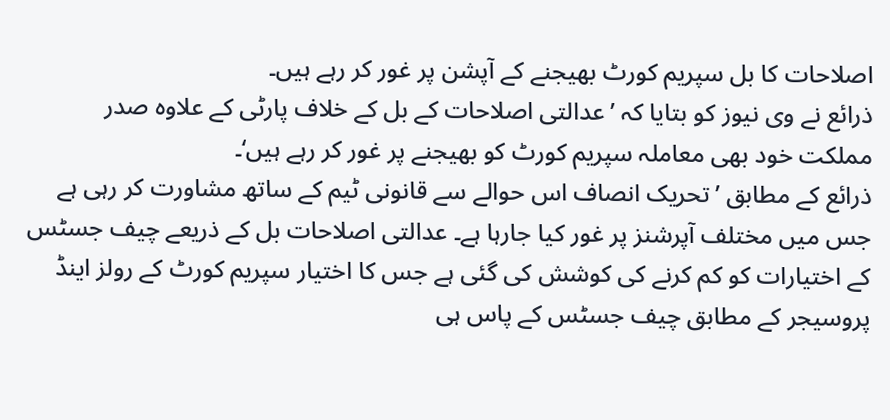اصلاحات کا بل سپریم کورٹ بھیجنے کے آپشن پر غور کر رہے ہیں۔
ذرائع نے وی نیوز کو بتایا کہ ’عدالتی اصلاحات کے بل کے خلاف پارٹی کے علاوہ صدر مملکت خود بھی معاملہ سپریم کورٹ کو بھیجنے پر غور کر رہے ہیں‘۔
ذرائع کے مطابق ’تحریک انصاف اس حوالے سے قانونی ٹیم کے ساتھ مشاورت کر رہی ہے جس میں مختلف آپرشنز پر غور کیا جارہا ہے۔ عدالتی اصلاحات بل کے ذریعے چیف جسٹس کے اختیارات کو کم کرنے کی کوشش کی گئی ہے جس کا اختیار سپریم کورٹ کے رولز اینڈ پروسیجر کے مطابق چیف جسٹس کے پاس ہی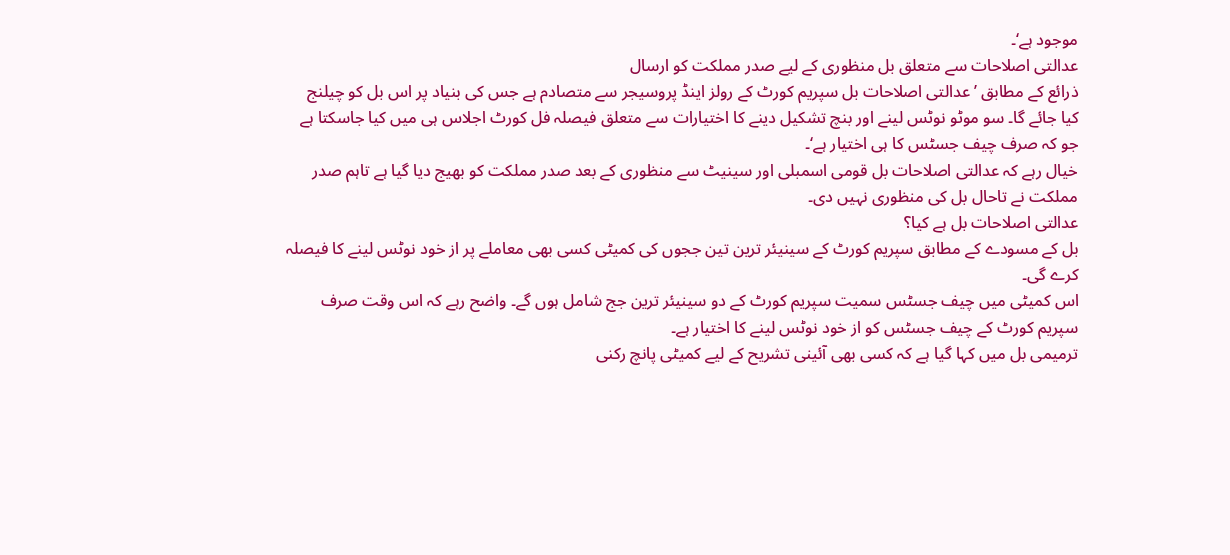موجود ہے‘۔
عدالتی اصلاحات سے متعلق بل منظوری کے لیے صدر مملکت کو ارسال
ذرائع کے مطابق ’عدالتی اصلاحات بل سپریم کورٹ کے رولز اینڈ پروسیجر سے متصادم ہے جس کی بنیاد پر اس بل کو چیلنج کیا جائے گا۔ سو موٹو نوٹس لینے اور بنچ تشکیل دینے کا اختیارات سے متعلق فیصلہ فل کورٹ اجلاس ہی میں کیا جاسکتا ہے جو کہ صرف چیف جسٹس کا ہی اختیار ہے‘۔
خیال رہے کہ عدالتی اصلاحات بل قومی اسمبلی اور سینیٹ سے منظوری کے بعد صدر مملکت کو بھیج دیا گیا ہے تاہم صدر مملکت نے تاحال بل کی منظوری نہیں دی۔
عدالتی اصلاحات بل ہے کیا؟
بل کے مسودے کے مطابق سپریم کورٹ کے سینیئر ترین تین ججوں کی کمیٹی کسی بھی معاملے پر از خود نوٹس لینے کا فیصلہ کرے گی۔
اس کمیٹی میں چیف جسٹس سمیت سپریم کورٹ کے دو سینیئر ترین جج شامل ہوں گے۔ واضح رہے کہ اس وقت صرف سپریم کورٹ کے چیف جسٹس کو از خود نوٹس لینے کا اختیار ہے۔
ترمیمی بل میں کہا گیا ہے کہ کسی بھی آئینی تشریح کے لیے کمیٹی پانچ رکنی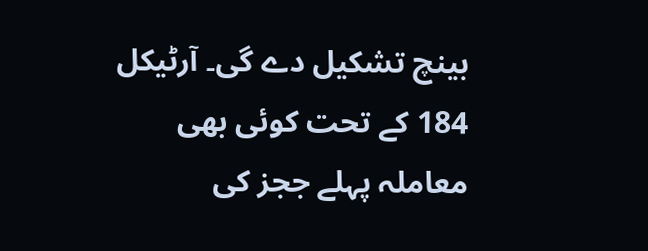بینچ تشکیل دے گی۔ آرٹیکل 184 کے تحت کوئی بھی معاملہ پہلے ججز کی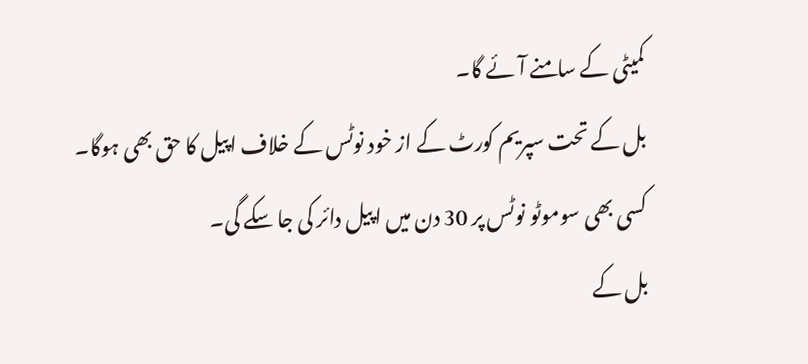کمیٹی کے سامنے آئے گا۔
بل کے تحت سپریم کورٹ کے از خود نوٹس کے خلاف اپیل کا حق بھی ہوگا۔ کسی بھی سوموٹو نوٹس پر 30 دن میں اپیل دائر کی جا سکے گی۔
بل کے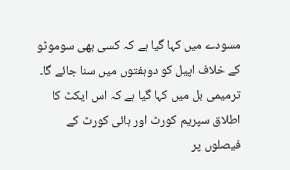مسودے میں کہا گیا ہے کہ کسی بھی سوموٹو کے خلاف اپیل کو دوہفتوں میں سنا جائے گا۔
ترمیمی بل میں کہا گیا ہے کہ اس ایکٹ کا اطلاق سپریم کورٹ اور ہائی کورٹ کے فیصلوں پر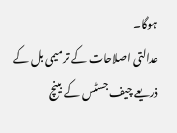ہوگا۔
عدالتی اصلاحات کے ترمیمی بل کے ذریعے چیف جسٹس کے بینچ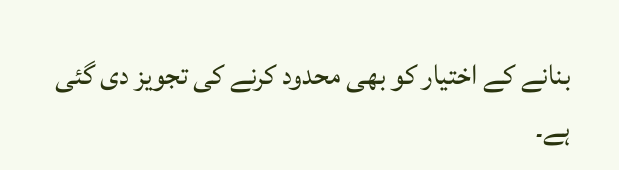بنانے کے اختیار کو بھی محدود کرنے کی تجویز دی گئی ہے۔